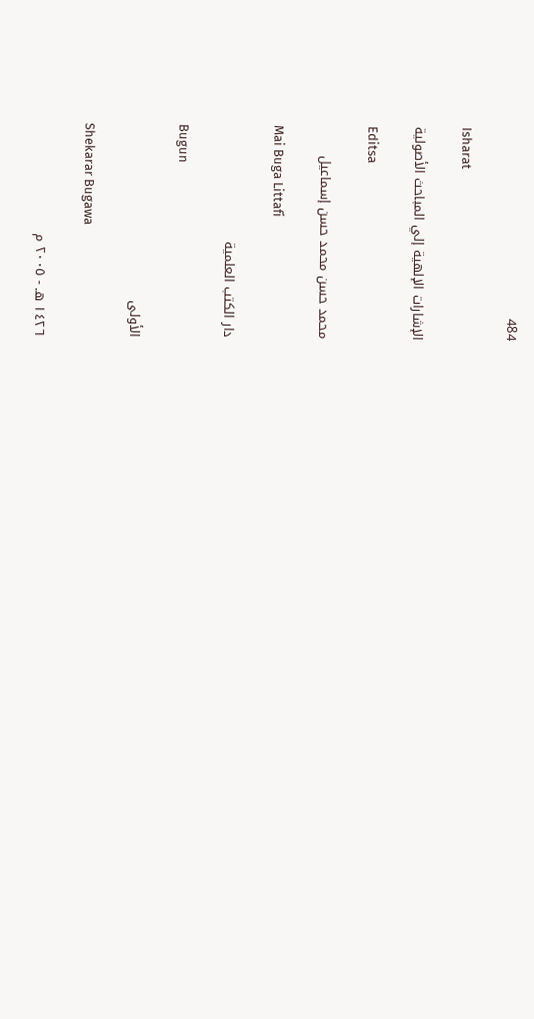484

Isharat

الإشارات الإلهية إلي المباحث الأصولية

Editsa

محمد حسن محمد حسن إسماعيل

Mai Buga Littafi

دار الكتب العلمية

Bugun

الأولى

Shekarar Bugawa

١٤٢٦ هـ - ٢٠٠٥ م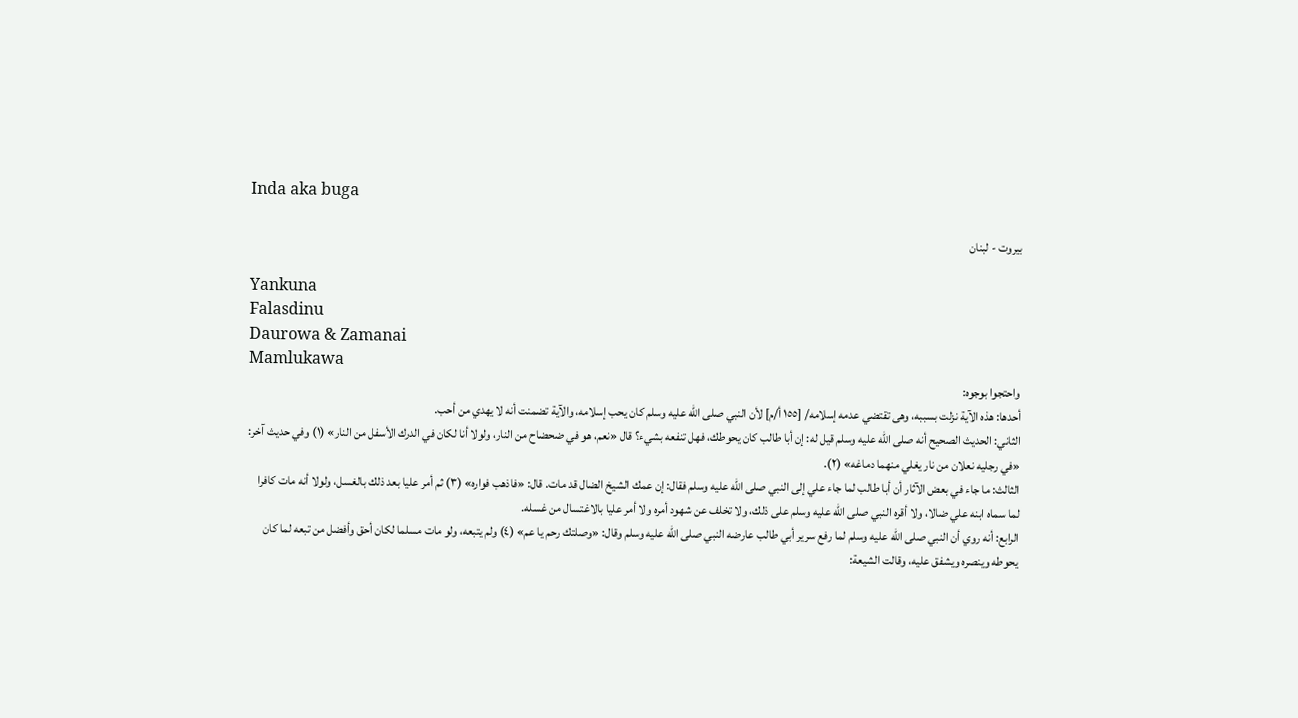Inda aka buga

بيروت - لبنان

Yankuna
Falasdinu
Daurowa & Zamanai
Mamlukawa
واحتجوا بوجوه:
أحدها: هذه الآية نزلت بسببه، وهى تقتضي عدمه إسلامه/ [١٥٥ أ/م] لأن النبي صلى الله عليه وسلم كان يحب إسلامه، والآية تضمنت أنه لا يهدي من أحب.
الثاني: الحديث الصحيح أنه صلى الله عليه وسلم قيل له: إن أبا طالب كان يحوطك، فهل تنفعه بشيء؟ قال «نعم، هو في ضحضاح من النار، ولولا أنا لكان في الدرك الأسفل من النار» (١) وفي حديث آخر: «في رجليه نعلان من نار يغلي منهما دماغه» (٢).
الثالث: ما جاء في بعض الآثار أن أبا طالب لما جاء علي إلى النبي صلى الله عليه وسلم فقال: إن عمك الشيخ الضال قد مات. قال: «فاذهب فواره» (٣) ثم أمر عليا بعد ذلك بالغسل، ولولا أنه مات كافرا لما سماه ابنه علي ضالا، ولا أقره النبي صلى الله عليه وسلم على ذلك، ولا تخلف عن شهود أمره ولا أمر عليا بالاغتسال من غسله.
الرابع: أنه روي أن النبي صلى الله عليه وسلم لما رفع سرير أبي طالب عارضه النبي صلى الله عليه وسلم وقال: «وصلتك رحم يا عم» (٤) ولم يتبعه، ولو مات مسلما لكان أحق وأفضل من تبعه لما كان يحوطه وينصره ويشفق عليه، وقالت الشيعة: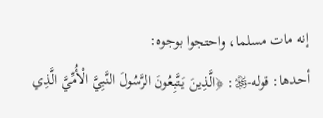إنه مات مسلما، واحتجوا بوجوه:
أحدها: قوله-﷿: ﴿الَّذِينَ يَتَّبِعُونَ الرَّسُولَ النَّبِيَّ الْأُمِّيَّ الَّذِي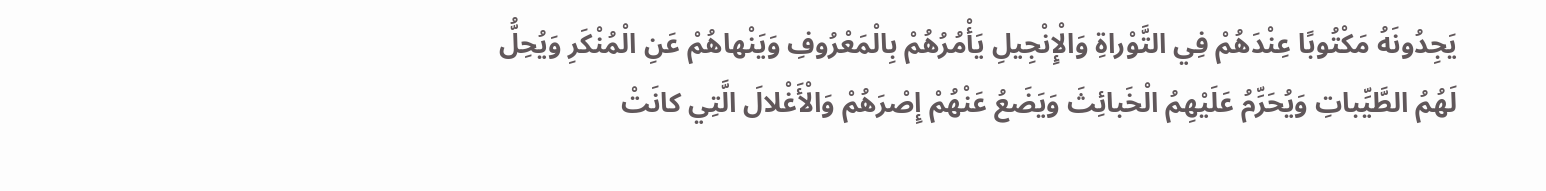يَجِدُونَهُ مَكْتُوبًا عِنْدَهُمْ فِي التَّوْراةِ وَالْإِنْجِيلِ يَأْمُرُهُمْ بِالْمَعْرُوفِ وَيَنْهاهُمْ عَنِ الْمُنْكَرِ وَيُحِلُّ لَهُمُ الطَّيِّباتِ وَيُحَرِّمُ عَلَيْهِمُ الْخَبائِثَ وَيَضَعُ عَنْهُمْ إِصْرَهُمْ وَالْأَغْلالَ الَّتِي كانَتْ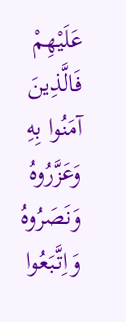عَلَيْهِمْ فَالَّذِينَ آمَنُوا بِهِ وَعَزَّرُوهُ وَنَصَرُوهُ وَاِتَّبَعُوا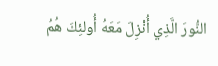النُّورَ الَّذِي أُنْزِلَ مَعَهُ أُولئِكَ هُمُ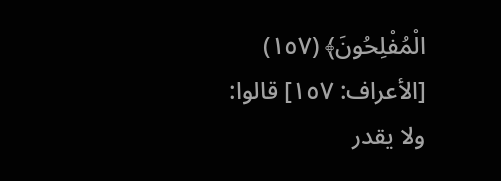الْمُفْلِحُونَ﴾ (١٥٧) [الأعراف: ١٥٧] قالوا: ولا يقدر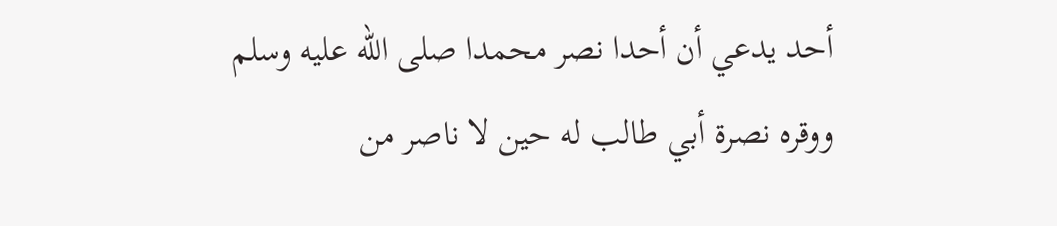أحد يدعي أن أحدا نصر محمدا صلى الله عليه وسلم ووقره نصرة أبي طالب له حين لا ناصر من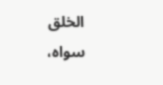الخلق سواه،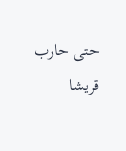حتى حارب قريشا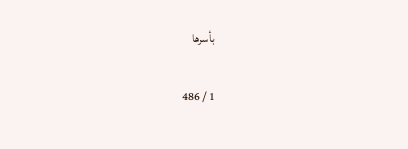بأسرها

1 / 486